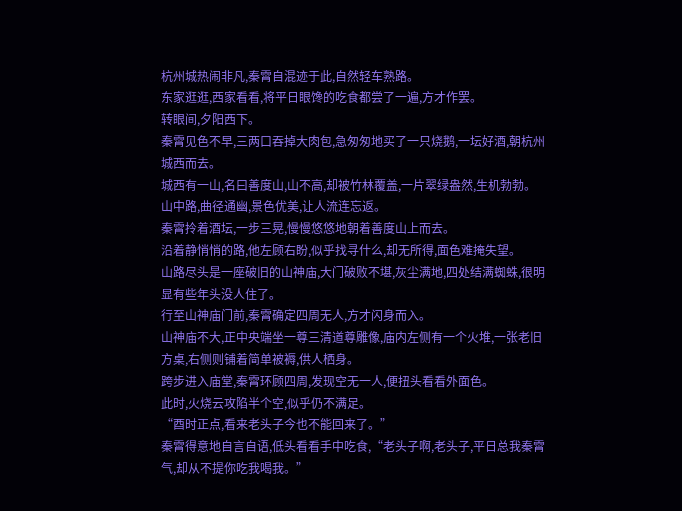杭州城热闹非凡,秦霄自混迹于此,自然轻车熟路。
东家逛逛,西家看看,将平日眼馋的吃食都尝了一遍,方才作罢。
转眼间,夕阳西下。
秦霄见色不早,三两口吞掉大肉包,急匆匆地买了一只烧鹅,一坛好酒,朝杭州城西而去。
城西有一山,名曰善度山,山不高,却被竹林覆盖,一片翠绿盎然,生机勃勃。
山中路,曲径通幽,景色优美,让人流连忘返。
秦霄拎着酒坛,一步三晃,慢慢悠悠地朝着善度山上而去。
沿着静悄悄的路,他左顾右盼,似乎找寻什么,却无所得,面色难掩失望。
山路尽头是一座破旧的山神庙,大门破败不堪,灰尘满地,四处结满蜘蛛,很明显有些年头没人住了。
行至山神庙门前,秦霄确定四周无人,方才闪身而入。
山神庙不大,正中央端坐一尊三清道尊雕像,庙内左侧有一个火堆,一张老旧方桌,右侧则铺着简单被褥,供人栖身。
跨步进入庙堂,秦霄环顾四周,发现空无一人,便扭头看看外面色。
此时,火烧云攻陷半个空,似乎仍不满足。
“酉时正点,看来老头子今也不能回来了。”
秦霄得意地自言自语,低头看看手中吃食,“老头子啊,老头子,平日总我秦霄气,却从不提你吃我喝我。”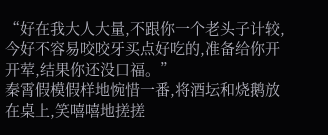“好在我大人大量,不跟你一个老头子计较,今好不容易咬咬牙买点好吃的,准备给你开开荤,结果你还没口福。”
秦霄假模假样地惋惜一番,将酒坛和烧鹅放在桌上,笑嘻嘻地搓搓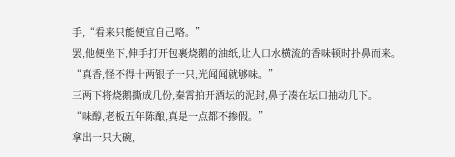手,“看来只能便宜自己咯。”
罢,他便坐下,伸手打开包裹烧鹅的油纸,让人口水横流的香味顿时扑鼻而来。
“真香,怪不得十两银子一只,光闻闻就够味。”
三两下将烧鹅撕成几份,秦霄拍开酒坛的泥封,鼻子凑在坛口抽动几下。
“味醇,老板五年陈酿,真是一点都不掺假。”
拿出一只大碗,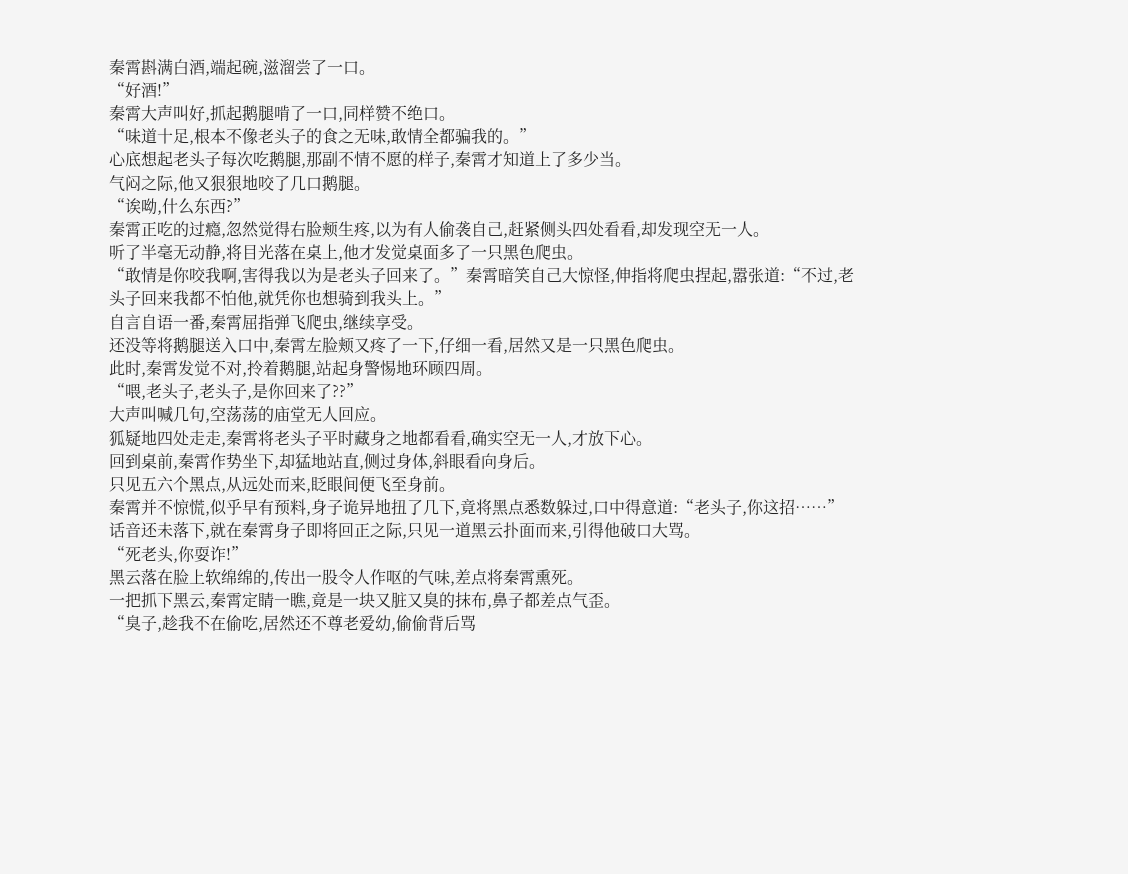秦霄斟满白酒,端起碗,滋溜尝了一口。
“好酒!”
秦霄大声叫好,抓起鹅腿啃了一口,同样赞不绝口。
“味道十足,根本不像老头子的食之无味,敢情全都骗我的。”
心底想起老头子每次吃鹅腿,那副不情不愿的样子,秦霄才知道上了多少当。
气闷之际,他又狠狠地咬了几口鹅腿。
“诶呦,什么东西?”
秦霄正吃的过瘾,忽然觉得右脸颊生疼,以为有人偷袭自己,赶紧侧头四处看看,却发现空无一人。
听了半毫无动静,将目光落在桌上,他才发觉桌面多了一只黑色爬虫。
“敢情是你咬我啊,害得我以为是老头子回来了。”秦霄暗笑自己大惊怪,伸指将爬虫捏起,嚣张道:“不过,老头子回来我都不怕他,就凭你也想骑到我头上。”
自言自语一番,秦霄屈指弹飞爬虫,继续享受。
还没等将鹅腿送入口中,秦霄左脸颊又疼了一下,仔细一看,居然又是一只黑色爬虫。
此时,秦霄发觉不对,拎着鹅腿,站起身警惕地环顾四周。
“喂,老头子,老头子,是你回来了??”
大声叫喊几句,空荡荡的庙堂无人回应。
狐疑地四处走走,秦霄将老头子平时藏身之地都看看,确实空无一人,才放下心。
回到桌前,秦霄作势坐下,却猛地站直,侧过身体,斜眼看向身后。
只见五六个黑点,从远处而来,眨眼间便飞至身前。
秦霄并不惊慌,似乎早有预料,身子诡异地扭了几下,竟将黑点悉数躲过,口中得意道:“老头子,你这招……”
话音还未落下,就在秦霄身子即将回正之际,只见一道黑云扑面而来,引得他破口大骂。
“死老头,你耍诈!”
黑云落在脸上软绵绵的,传出一股令人作呕的气味,差点将秦霄熏死。
一把抓下黑云,秦霄定睛一瞧,竟是一块又脏又臭的抹布,鼻子都差点气歪。
“臭子,趁我不在偷吃,居然还不尊老爱幼,偷偷背后骂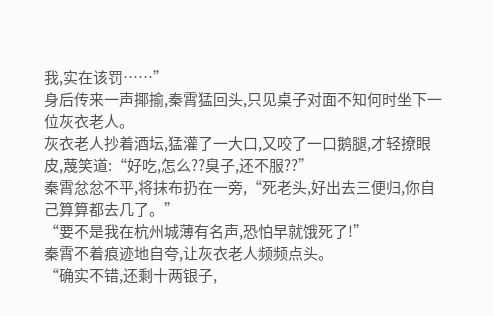我,实在该罚……”
身后传来一声揶揄,秦霄猛回头,只见桌子对面不知何时坐下一位灰衣老人。
灰衣老人抄着酒坛,猛灌了一大口,又咬了一口鹅腿,才轻撩眼皮,蔑笑道:“好吃,怎么??臭子,还不服??”
秦霄忿忿不平,将抹布扔在一旁,“死老头,好出去三便归,你自己算算都去几了。”
“要不是我在杭州城薄有名声,恐怕早就饿死了!”
秦霄不着痕迹地自夸,让灰衣老人频频点头。
“确实不错,还剩十两银子,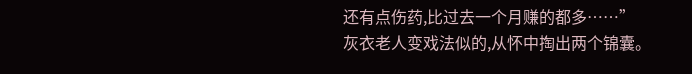还有点伤药,比过去一个月赚的都多……”
灰衣老人变戏法似的,从怀中掏出两个锦囊。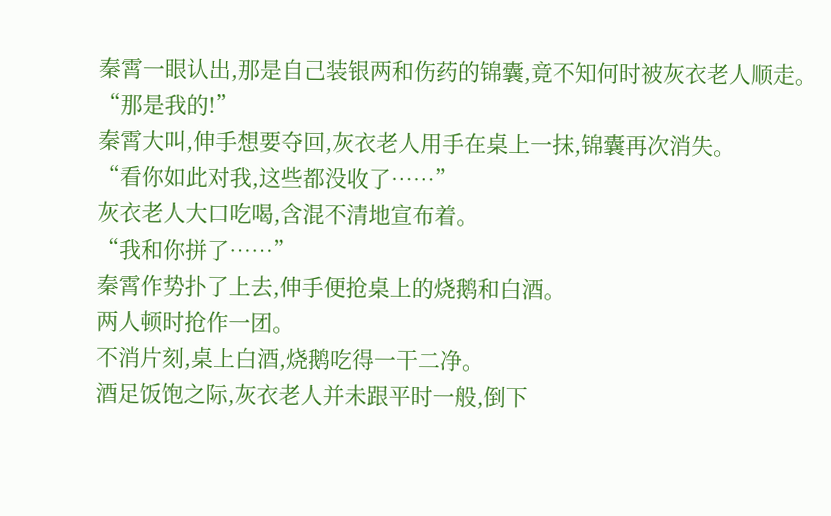秦霄一眼认出,那是自己装银两和伤药的锦囊,竟不知何时被灰衣老人顺走。
“那是我的!”
秦霄大叫,伸手想要夺回,灰衣老人用手在桌上一抹,锦囊再次消失。
“看你如此对我,这些都没收了……”
灰衣老人大口吃喝,含混不清地宣布着。
“我和你拼了……”
秦霄作势扑了上去,伸手便抢桌上的烧鹅和白酒。
两人顿时抢作一团。
不消片刻,桌上白酒,烧鹅吃得一干二净。
酒足饭饱之际,灰衣老人并未跟平时一般,倒下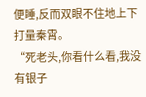便睡,反而双眼不住地上下打量秦霄。
“死老头,你看什么看,我没有银子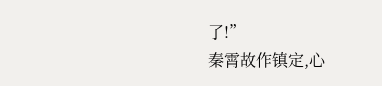了!”
秦霄故作镇定,心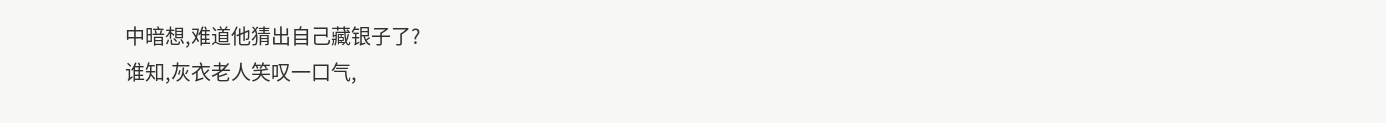中暗想,难道他猜出自己藏银子了?
谁知,灰衣老人笑叹一口气,